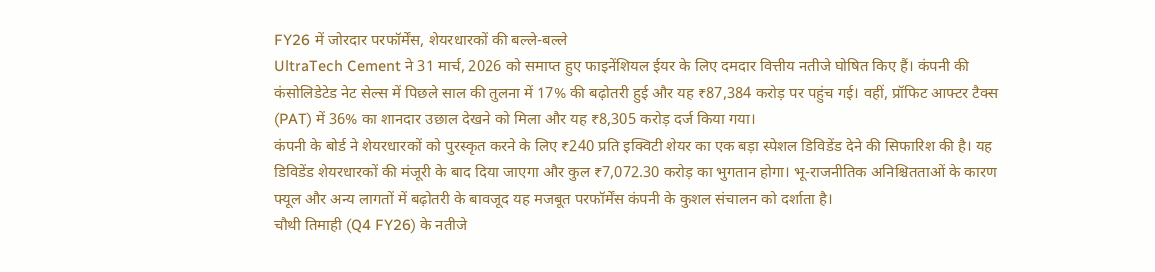FY26 में जोरदार परफॉर्मेंस, शेयरधारकों की बल्ले-बल्ले
UltraTech Cement ने 31 मार्च, 2026 को समाप्त हुए फाइनेंशियल ईयर के लिए दमदार वित्तीय नतीजे घोषित किए हैं। कंपनी की कंसोलिडेटेड नेट सेल्स में पिछले साल की तुलना में 17% की बढ़ोतरी हुई और यह ₹87,384 करोड़ पर पहुंच गई। वहीं, प्रॉफिट आफ्टर टैक्स (PAT) में 36% का शानदार उछाल देखने को मिला और यह ₹8,305 करोड़ दर्ज किया गया।
कंपनी के बोर्ड ने शेयरधारकों को पुरस्कृत करने के लिए ₹240 प्रति इक्विटी शेयर का एक बड़ा स्पेशल डिविडेंड देने की सिफारिश की है। यह डिविडेंड शेयरधारकों की मंजूरी के बाद दिया जाएगा और कुल ₹7,072.30 करोड़ का भुगतान होगा। भू-राजनीतिक अनिश्चितताओं के कारण फ्यूल और अन्य लागतों में बढ़ोतरी के बावजूद यह मजबूत परफॉर्मेंस कंपनी के कुशल संचालन को दर्शाता है।
चौथी तिमाही (Q4 FY26) के नतीजे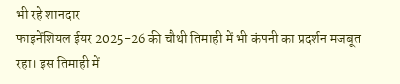भी रहे शानदार
फाइनेंशियल ईयर 2025-26 की चौथी तिमाही में भी कंपनी का प्रदर्शन मजबूत रहा। इस तिमाही में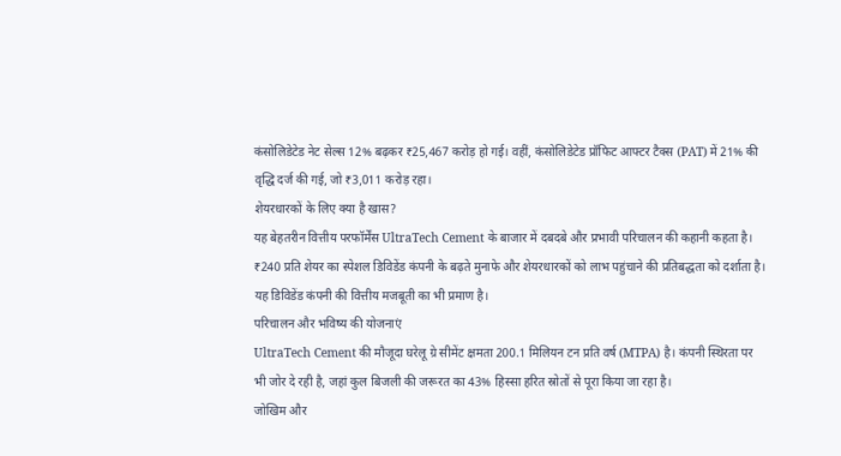कंसोलिडेटेड नेट सेल्स 12% बढ़कर ₹25,467 करोड़ हो गई। वहीं, कंसोलिडेटेड प्रॉफिट आफ्टर टैक्स (PAT) में 21% की वृद्धि दर्ज की गई, जो ₹3,011 करोड़ रहा।
शेयरधारकों के लिए क्या है खास?
यह बेहतरीन वित्तीय परफॉर्मेंस UltraTech Cement के बाजार में दबदबे और प्रभावी परिचालन की कहानी कहता है। ₹240 प्रति शेयर का स्पेशल डिविडेंड कंपनी के बढ़ते मुनाफे और शेयरधारकों को लाभ पहुंचाने की प्रतिबद्धता को दर्शाता है। यह डिविडेंड कंपनी की वित्तीय मजबूती का भी प्रमाण है।
परिचालन और भविष्य की योजनाएं
UltraTech Cement की मौजूदा घरेलू ग्रे सीमेंट क्षमता 200.1 मिलियन टन प्रति वर्ष (MTPA) है। कंपनी स्थिरता पर भी जोर दे रही है, जहां कुल बिजली की जरूरत का 43% हिस्सा हरित स्रोतों से पूरा किया जा रहा है।
जोखिम और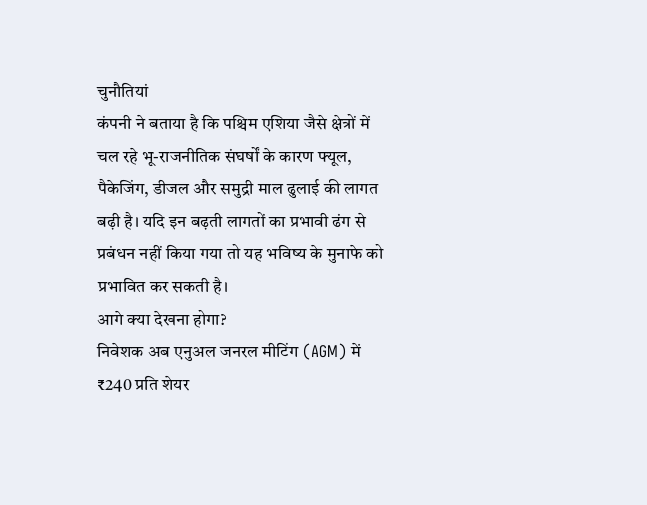चुनौतियां
कंपनी ने बताया है कि पश्चिम एशिया जैसे क्षेत्रों में चल रहे भू-राजनीतिक संघर्षों के कारण फ्यूल, पैकेजिंग, डीजल और समुद्री माल ढुलाई की लागत बढ़ी है। यदि इन बढ़ती लागतों का प्रभावी ढंग से प्रबंधन नहीं किया गया तो यह भविष्य के मुनाफे को प्रभावित कर सकती है।
आगे क्या देखना होगा?
निवेशक अब एनुअल जनरल मीटिंग (AGM) में ₹240 प्रति शेयर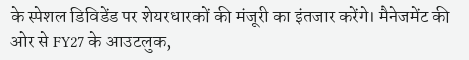के स्पेशल डिविडेंड पर शेयरधारकों की मंजूरी का इंतजार करेंगे। मैनेजमेंट की ओर से FY27 के आउटलुक,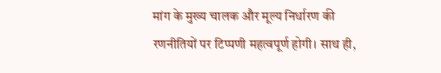मांग के मुख्य चालक और मूल्य निर्धारण की रणनीतियों पर टिप्पणी महत्वपूर्ण होगी। साथ ही,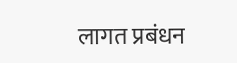लागत प्रबंधन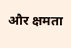और क्षमता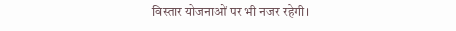विस्तार योजनाओं पर भी नजर रहेगी।